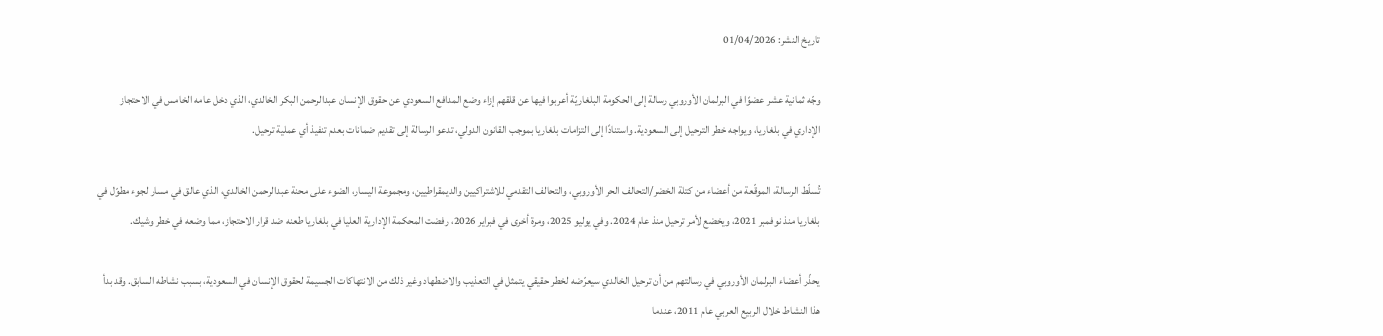تاريخ النشر: 01/04/2026

وجّه ثمانية عشر عضوًا في البرلمان الأوروبي رسالة إلى الحكومة البلغاريّة أعربوا فيها عن قلقهم إزاء وضع المدافع السعودي عن حقوق الإنسان عبدالرحمن البكر الخالدي، الذي دخل عامه الخامس في الاحتجاز الإداري في بلغاريا، ويواجه خطر الترحيل إلى السعودية. واستنادًا إلى التزامات بلغاريا بموجب القانون الدولي، تدعو الرسالة إلى تقديم ضمانات بعدم تنفيذ أي عملية ترحيل.

تُسلّط الرسالة، الموقّعة من أعضاء من كتلة الخضر/التحالف الحر الأوروبي، والتحالف التقدمي للاشتراكيين والديمقراطيين، ومجموعة اليسار، الضوء على محنة عبدالرحمن الخالدي، الذي عالق في مسار لجوء مطوّل في بلغاريا منذ نوفمبر 2021، ويخضع لأمر ترحيل منذ عام 2024. وفي يوليو 2025، ومرة أخرى في فبراير 2026، رفضت المحكمة الإدارية العليا في بلغاريا طعنه ضد قرار الاحتجاز، مما وضعه في خطر وشيك.

يحذّر أعضاء البرلمان الأوروبي في رسالتهم من أن ترحيل الخالدي سيعرّضه لخطر حقيقي يتمثل في التعذيب والاضطهاد وغير ذلك من الانتهاكات الجسيمة لحقوق الإنسان في السعودية، بسبب نشاطه السابق. وقد بدأ هذا النشاط خلال الربيع العربي عام 2011، عندما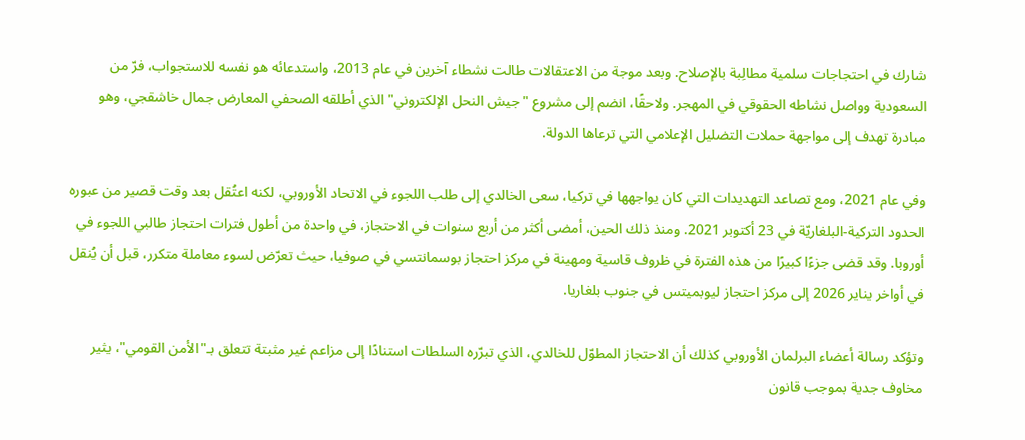شارك في احتجاجات سلمية مطالِبة بالإصلاح. وبعد موجة من الاعتقالات طالت نشطاء آخرين في عام 2013، واستدعائه هو نفسه للاستجواب، فرّ من السعودية وواصل نشاطه الحقوقي في المهجر. ولاحقًا، انضم إلى مشروع "جيش النحل الإلكتروني" الذي أطلقه الصحفي المعارض جمال خاشقجي، وهو مبادرة تهدف إلى مواجهة حملات التضليل الإعلامي التي ترعاها الدولة.

وفي عام 2021، ومع تصاعد التهديدات التي كان يواجهها في تركيا، سعى الخالدي إلى طلب اللجوء في الاتحاد الأوروبي، لكنه اعتُقل بعد وقت قصير من عبوره الحدود التركية-البلغاريّة في 23 أكتوبر 2021. ومنذ ذلك الحين، أمضى أكثر من أربع سنوات في الاحتجاز، في واحدة من أطول فترات احتجاز طالبي اللجوء في أوروبا. وقد قضى جزءًا كبيرًا من هذه الفترة في ظروف قاسية ومهينة في مركز احتجاز بوسمانتسي في صوفيا، حيث تعرّض لسوء معاملة متكرر، قبل أن يُنقل في أواخر يناير 2026 إلى مركز احتجاز ليوبميتس في جنوب بلغاريا.

وتؤكد رسالة أعضاء البرلمان الأوروبي كذلك أن الاحتجاز المطوّل للخالدي، الذي تبرّره السلطات استنادًا إلى مزاعم غير مثبتة تتعلق بـ"الأمن القومي"، يثير مخاوف جدية بموجب قانون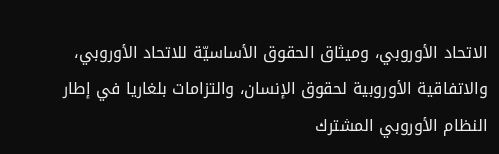الاتحاد الأوروبي، وميثاق الحقوق الأساسيّة للاتحاد الأوروبي، والاتفاقية الأوروبية لحقوق الإنسان، والتزامات بلغاريا في إطار النظام الأوروبي المشترك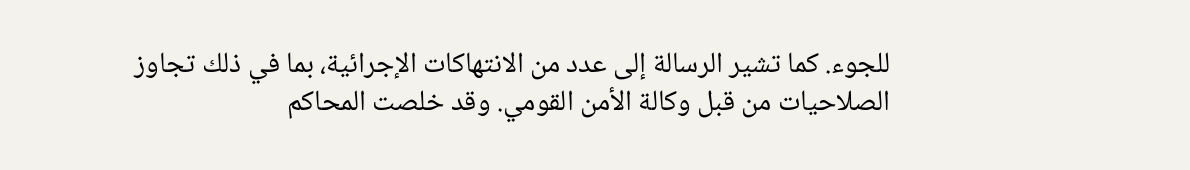للجوء. كما تشير الرسالة إلى عدد من الانتهاكات الإجرائية، بما في ذلك تجاوز الصلاحيات من قبل وكالة الأمن القومي. وقد خلصت المحاكم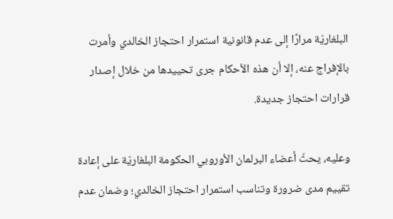البلغاريّة مرارًا إلى عدم قانونية استمرار احتجاز الخالدي وأمرت بالإفراج عنه، إلا أن هذه الأحكام جرى تحييدها من خلال إصدار قرارات احتجاز جديدة.

وعليه، يحثّ أعضاء البرلمان الأوروبي الحكومة البلغاريّة على إعادة تقييم مدى ضرورة وتناسب استمرار احتجاز الخالدي؛ وضمان عدم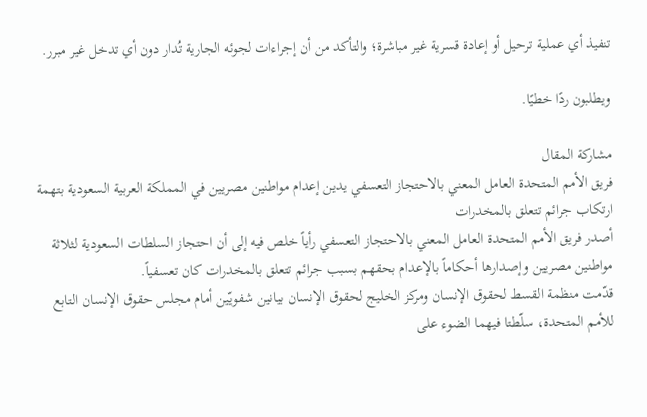تنفيذ أي عملية ترحيل أو إعادة قسرية غير مباشرة؛ والتأكد من أن إجراءات لجوئه الجارية تُدار دون أي تدخل غير مبرر.

ويطلبون ردًا خطيًا.

مشاركة المقال
فريق الأمم المتحدة العامل المعني بالاحتجاز التعسفي يدين إعدام مواطنين مصريين في المملكة العربية السعودية بتهمة ارتكاب جرائم تتعلق بالمخدرات
أصدر فريق الأمم المتحدة العامل المعني بالاحتجاز التعسفي رأياً خلص فيه إلى أن احتجاز السلطات السعودية لثلاثة مواطنين مصريين وإصدارها أحكاماً بالإعدام بحقهم بسبب جرائم تتعلق بالمخدرات كان تعسفياً.
قدّمت منظمة القسط لحقوق الإنسان ومركز الخليج لحقوق الإنسان بيانين شفويّين أمام مجلس حقوق الإنسان التابع للأمم المتحدة، سلّطتا فيهما الضوء على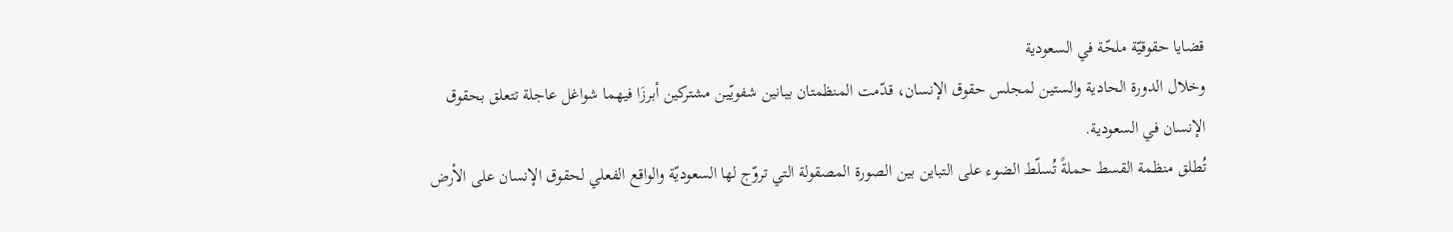قضايا حقوقيّة ملحّة في السعودية
وخلال الدورة الحادية والستين لمجلس حقوق الإنسان، قدّمت المنظمتان بيانين شفويّين مشتركين أبرزَا فيهما شواغل عاجلة تتعلق بحقوق الإنسان في السعودية.
تُطلق منظمة القسط حملةً تُسلّط الضوء على التباين بين الصورة المصقولة التي تروّج لها السعوديّة والواقع الفعلي لحقوق الإنسان على الأرض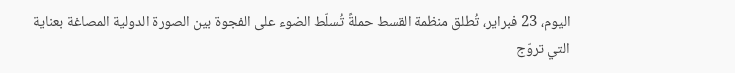اليوم، 23 فبراير، تُطلق منظمة القسط حملةً تُسلّط الضوء على الفجوة بين الصورة الدولية المصاغة بعناية التي تروّج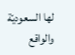لها السعوديّة والواقع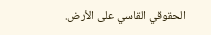الحقوقي القاسي على الأرض.